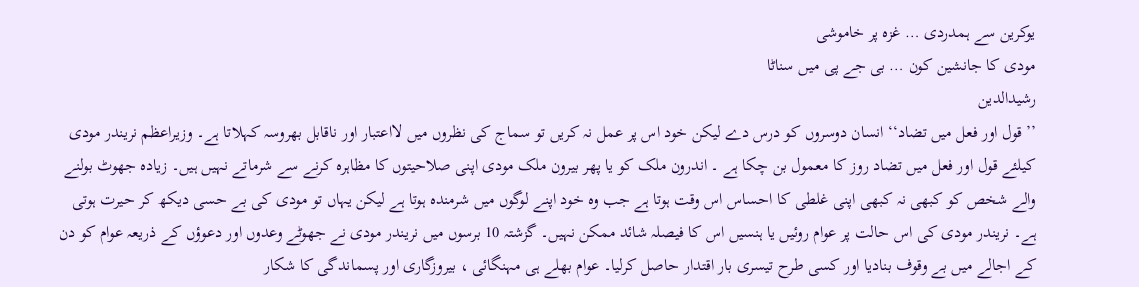یوکرین سے ہمدردی … غزہ پر خاموشی
مودی کا جانشین کون … بی جے پی میں سناٹا
رشیدالدین
’’قول اور فعل میں تضاد‘‘ انسان دوسروں کو درس دے لیکن خود اس پر عمل نہ کریں تو سماج کی نظروں میں لااعتبار اور ناقابل بھروسہ کہلاتا ہے۔ وزیراعظم نریندر مودی کیلئے قول اور فعل میں تضاد روز کا معمول بن چکا ہے ۔ اندرون ملک کو یا پھر بیرون ملک مودی اپنی صلاحیتوں کا مظاہرہ کرنے سے شرماتے نہیں ہیں۔ زیادہ جھوٹ بولنے والے شخص کو کبھی نہ کبھی اپنی غلطی کا احساس اس وقت ہوتا ہے جب وہ خود اپنے لوگوں میں شرمندہ ہوتا ہے لیکن یہاں تو مودی کی بے حسی دیکھ کر حیرت ہوتی ہے۔ نریندر مودی کی اس حالت پر عوام روئیں یا ہنسیں اس کا فیصلہ شائد ممکن نہیں۔ گزشتہ 10 برسوں میں نریندر مودی نے جھوٹے وعدوں اور دعوؤں کے ذریعہ عوام کو دن کے اجالے میں بے وقوف بنادیا اور کسی طرح تیسری بار اقتدار حاصل کرلیا۔ عوام بھلے ہی مہنگائی ، بیروزگاری اور پسماندگی کا شکار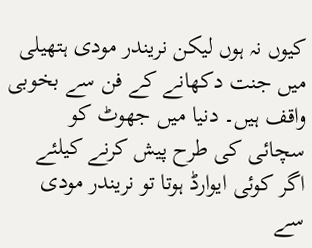کیوں نہ ہوں لیکن نریندر مودی ہتھیلی میں جنت دکھانے کے فن سے بخوبی واقف ہیں۔ دنیا میں جھوٹ کو سچائی کی طرح پیش کرنے کیلئے اگر کوئی ایوارڈ ہوتا تو نریندر مودی سے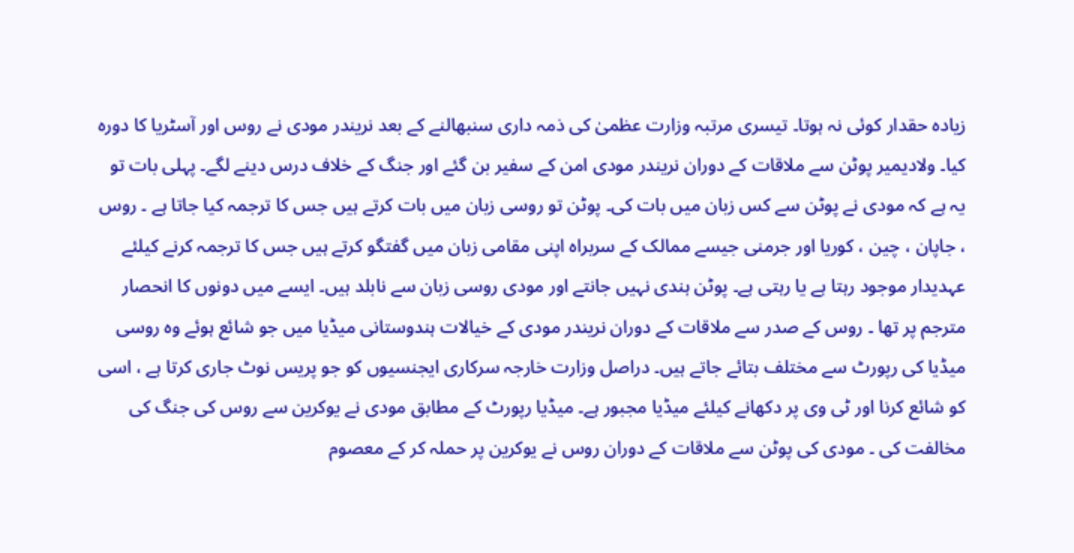زیادہ حقدار کوئی نہ ہوتا۔ تیسری مرتبہ وزارت عظمیٰ کی ذمہ داری سنبھالنے کے بعد نریندر مودی نے روس اور آسٹریا کا دورہ کیا۔ ولادیمیر پوٹن سے ملاقات کے دوران نریندر مودی امن کے سفیر بن گئے اور جنگ کے خلاف درس دینے لگے۔ پہلی بات تو یہ ہے کہ مودی نے پوٹن سے کس زبان میں بات کی۔ پوٹن تو روسی زبان میں بات کرتے ہیں جس کا ترجمہ کیا جاتا ہے ۔ روس ، جاپان ، چین ، کوریا اور جرمنی جیسے ممالک کے سربراہ اپنی مقامی زبان میں گفتگو کرتے ہیں جس کا ترجمہ کرنے کیلئے عہدیدار موجود رہتا ہے یا رہتی ہے۔ پوٹن ہندی نہیں جانتے اور مودی روسی زبان سے نابلد ہیں۔ ایسے میں دونوں کا انحصار مترجم پر تھا ۔ روس کے صدر سے ملاقات کے دوران نریندر مودی کے خیالات ہندوستانی میڈیا میں جو شائع ہوئے وہ روسی میڈیا کی رپورٹ سے مختلف بتائے جاتے ہیں۔ دراصل وزارت خارجہ سرکاری ایجنسیوں کو جو پریس نوٹ جاری کرتا ہے ، اسی کو شائع کرنا اور ٹی وی پر دکھانے کیلئے میڈیا مجبور ہے۔ میڈیا رپورٹ کے مطابق مودی نے یوکرین سے روس کی جنگ کی مخالفت کی ۔ مودی کی پوٹن سے ملاقات کے دوران روس نے یوکرین پر حملہ کر کے معصوم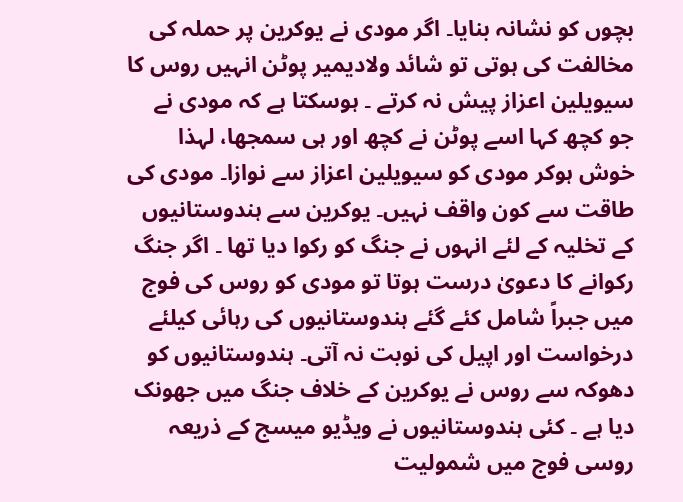بچوں کو نشانہ بنایا۔ اگر مودی نے یوکرین پر حملہ کی مخالفت کی ہوتی تو شائد ولادیمیر پوٹن انہیں روس کا سیویلین اعزاز پیش نہ کرتے ۔ ہوسکتا ہے کہ مودی نے جو کچھ کہا اسے پوٹن نے کچھ اور ہی سمجھا، لہذا خوش ہوکر مودی کو سیویلین اعزاز سے نوازا۔ مودی کی طاقت سے کون واقف نہیں۔ یوکرین سے ہندوستانیوں کے تخلیہ کے لئے انہوں نے جنگ کو رکوا دیا تھا ۔ اگر جنگ رکوانے کا دعویٰ درست ہوتا تو مودی کو روس کی فوج میں جبراً شامل کئے گئے ہندوستانیوں کی رہائی کیلئے درخواست اور اپیل کی نوبت نہ آتی۔ ہندوستانیوں کو دھوکہ سے روس نے یوکرین کے خلاف جنگ میں جھونک دیا ہے ۔ کئی ہندوستانیوں نے ویڈیو میسج کے ذریعہ روسی فوج میں شمولیت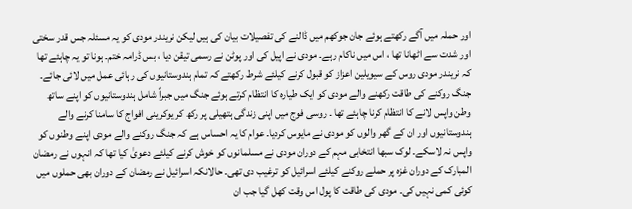اور حملہ میں آگے رکھتے ہوئے جان جوکھم میں ڈالنے کی تفصیلات بیان کی ہیں لیکن نریندر مودی کو یہ مسئلہ جس قدر سختی اور شدت سے اٹھانا تھا ، اس میں ناکام رہے۔ مودی نے اپیل کی اور پوٹن نے رسمی تیقن دیا ، بس ڈرامہ ختم۔ ہونا تو یہ چاہئے تھا کہ نریندر مودی روس کے سیویلین اعزاز کو قبول کرنے کیلئے شرط رکھتے کہ تمام ہندوستانیوں کی رہائی عمل میں لائی جائے۔ جنگ روکنے کی طاقت رکھنے والے مودی کو ایک طیارہ کا انتظام کرتے ہوئے جنگ میں جبراً شامل ہندوستانیوں کو اپنے ساتھ وطن واپس لانے کا انتظام کرنا چاہئے تھا ۔ روسی فوج میں اپنی زندگی ہتھیلی پر رکھ کر یوکرینی افواج کا سامنا کرنے والے ہندوستانیوں اور ان کے گھر والوں کو مودی نے مایوس کردیا۔ عوام کا یہ احساس ہے کہ جنگ روکنے والے مودی اپنے وطنوں کو واپس نہ لاسکے۔ لوک سبھا انتخابی مہم کے دوران مودی نے مسلمانوں کو خوش کرنے کیلئے دعویٰ کیا تھا کہ انہوں نے رمضان المبارک کے دوران غزہ پر حملے روکنے کیلئے اسرائیل کو ترغیب دی تھی۔ حالانکہ اسرائیل نے رمضان کے دوران بھی حملوں میں کوئی کمی نہیں کی۔ مودی کی طاقت کا پول اس وقت کھل گیا جب ان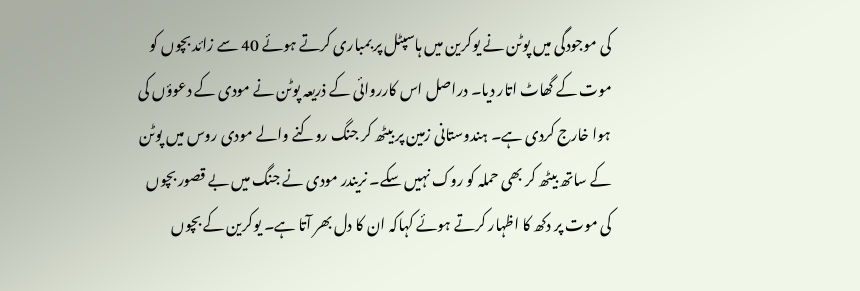کی موجودگی میں پوٹن نے یوکرین میں ہاسپٹل پر بمباری کرتے ہوئے 40 سے زائد بچوں کو موت کے گھاٹ اتار دیا۔ دراصل اس کارروائی کے ذریعہ پوٹن نے مودی کے دعوؤں کی ہوا خارج کردی ہے۔ ہندوستانی زمین پر بیٹھ کر جنگ روکنے والے مودی روس میں پوٹن کے ساتھ بیٹھ کر بھی حملہ کو روک نہیں سکے۔ نریندر مودی نے جنگ میں بے قصور بچوں کی موت پر دکھ کا اظہار کرتے ہوئے کہاکہ ان کا دل بھر آتا ہے۔ یوکرین کے بچوں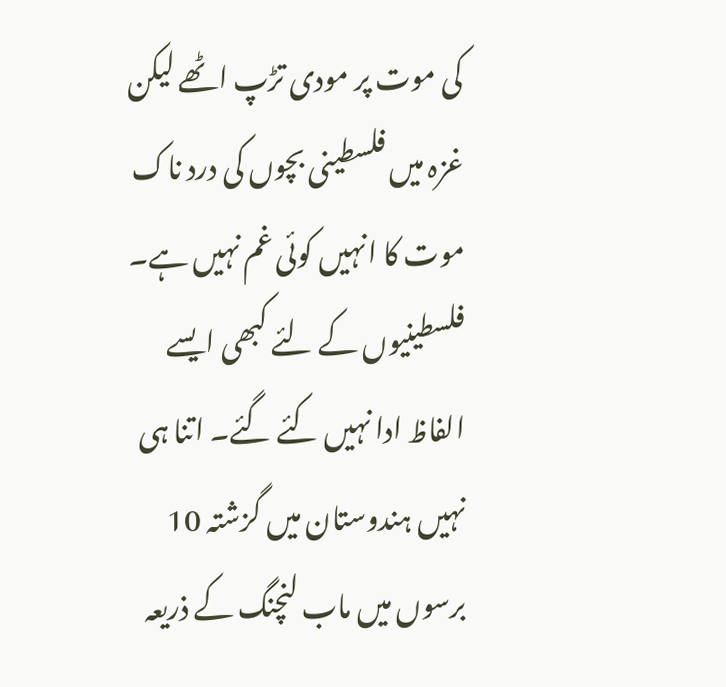کی موت پر مودی تڑپ اٹھے لیکن غزہ میں فلسطینی بچوں کی درد ناک موت کا انہیں کوئی غم نہیں ہے۔ فلسطینیوں کے لئے کبھی ایسے الفاظ ادا نہیں کئے گئے۔ اتنا ہی نہیں ہندوستان میں گزشتہ 10 برسوں میں ماب لنچنگ کے ذریعہ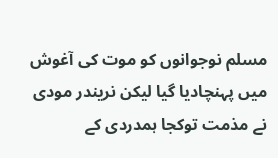مسلم نوجوانوں کو موت کی آغوش میں پہنچادیا گیا لیکن نریندر مودی نے مذمت توکجا ہمدردی کے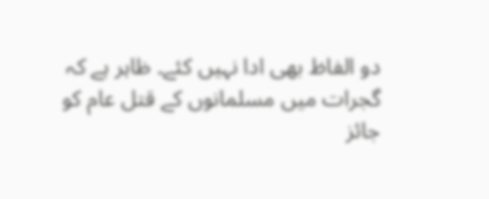دو الفاظ بھی ادا نہیں کئے۔ ظاہر ہے کہ گجرات میں مسلمانوں کے قتل عام کو جائز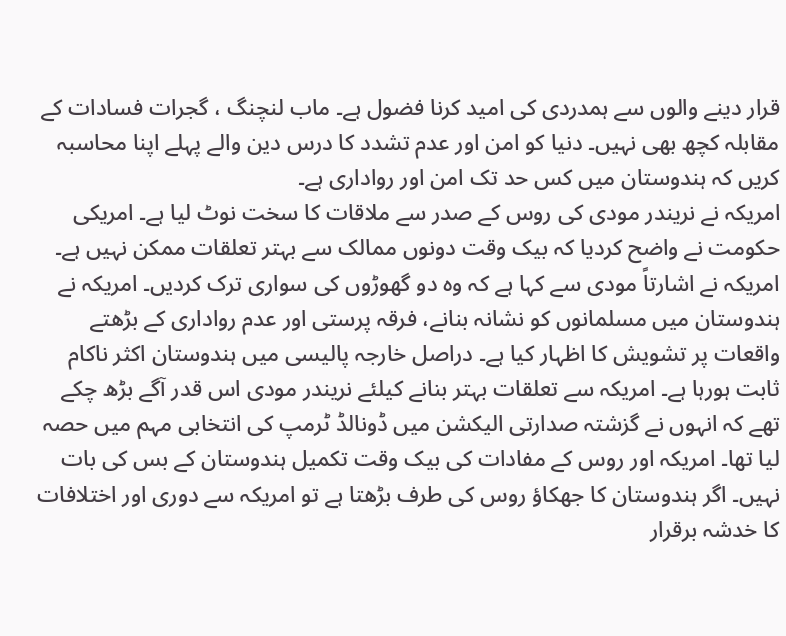قرار دینے والوں سے ہمدردی کی امید کرنا فضول ہے۔ ماب لنچنگ ، گجرات فسادات کے مقابلہ کچھ بھی نہیں۔ دنیا کو امن اور عدم تشدد کا درس دین والے پہلے اپنا محاسبہ کریں کہ ہندوستان میں کس حد تک امن اور رواداری ہے۔
امریکہ نے نریندر مودی کی روس کے صدر سے ملاقات کا سخت نوٹ لیا ہے۔ امریکی حکومت نے واضح کردیا کہ بیک وقت دونوں ممالک سے بہتر تعلقات ممکن نہیں ہے۔ امریکہ نے اشارتاً مودی سے کہا ہے کہ وہ دو گھوڑوں کی سواری ترک کردیں۔ امریکہ نے ہندوستان میں مسلمانوں کو نشانہ بنانے، فرقہ پرستی اور عدم رواداری کے بڑھتے واقعات پر تشویش کا اظہار کیا ہے۔ دراصل خارجہ پالیسی میں ہندوستان اکثر ناکام ثابت ہورہا ہے۔ امریکہ سے تعلقات بہتر بنانے کیلئے نریندر مودی اس قدر آگے بڑھ چکے تھے کہ انہوں نے گزشتہ صدارتی الیکشن میں ڈونالڈ ٹرمپ کی انتخابی مہم میں حصہ لیا تھا۔ امریکہ اور روس کے مفادات کی بیک وقت تکمیل ہندوستان کے بس کی بات نہیں۔ اگر ہندوستان کا جھکاؤ روس کی طرف بڑھتا ہے تو امریکہ سے دوری اور اختلافات کا خدشہ برقرار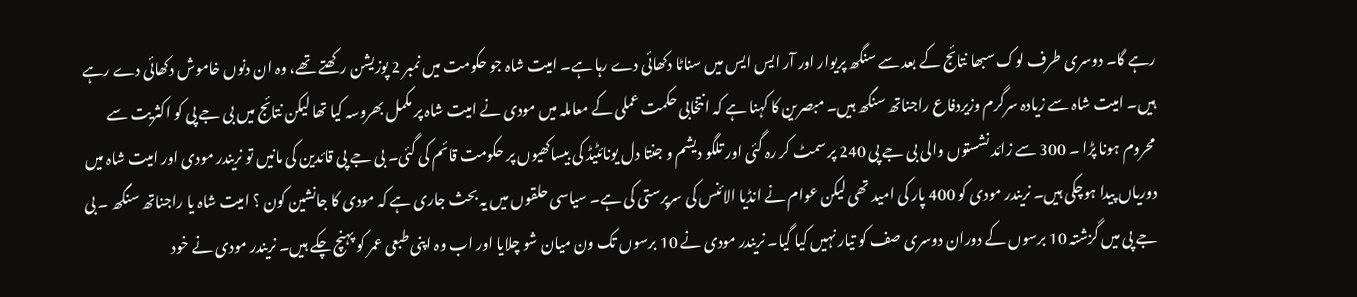رہے گا۔ دوسری طرف لوک سبھا نتائج کے بعد سے سنگھ پریوار اور آر ایس ایس میں سناٹا دکھائی دے رہا ہے۔ امیت شاہ جو حکومت میں نمبر 2 پوزیشن رکھتے تھے، وہ ان دنوں خاموش دکھائی دے رہے ہیں۔ امیت شاہ سے زیادہ سرگرم وزیردفاع راجناتھ سنگھ ہیں۔ مبصرین کا کہنا ہے کہ انتخابی حکمت عملی کے معاملہ میں مودی نے امیت شاہ پر مکمل بھروسہ کیا تھا لیکن نتائج میں بی جے پی کو اکثریت سے محروم ہونا پڑا ۔ 300 سے زائد نشستوں والی بی جے پی 240 پر سمٹ کر رہ گئی اور تلگو دیشم و جنتا دل یونائٹیڈ کی بیساکھیوں پر حکومت قائم کی گئی۔ بی جے پی قائدین کی مانیں تو نریندر مودی اور امیت شاہ میں دوریاں پیدا ہوچکی ہیں۔ نریندر مودی کو 400 پار کی امید تھی لیکن عوام نے انڈیا الائنس کی سرپرستی کی ہے۔ سیاسی حلقوں میں یہ بحث جاری ہے کہ مودی کا جانشین کون ؟ امیت شاہ یا راجناتھ سنگھ ۔ بی جے پی میں گزشتہ 10 برسوں کے دوران دوسری صف کو تیار نہیں کیا گیا۔ نریندر مودی نے 10 برسوں تک ون میان شو چلایا اور اب وہ اپنی طبعی عمر کو پہنچ چکے ہیں۔ نریندر مودی نے خود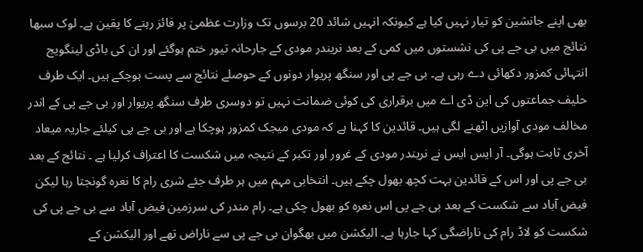بھی اپنے جانشین کو تیار نہیں کیا ہے کیونکہ انہیں شائد 20 برسوں تک وزارت عظمیٰ پر فائز رہنے کا یقین ہے۔ لوک سبھا نتائج میں بی جے پی کی نشستوں میں کمی کے بعد نریندر مودی کے جارحانہ تیور ختم ہوگئے اور ان کی باڈی لینگویج انتہائی کمزور دکھائی دے رہی ہے۔ بی جے پی اور سنگھ پریوار دونوں کے حوصلے نتائج سے پست ہوچکے ہیں۔ ایک طرف حلیف جماعتوں کی این ڈی اے میں برقراری کی کوئی ضمانت نہیں تو دوسری طرف سنگھ پریوار اور بی جے پی کے اندر مخالف مودی آوازیں اٹھنے لگی ہیں۔ قائدین کا کہنا ہے کہ مودی میجک کمزور ہوچکا ہے اور بی جے پی کیلئے جاریہ میعاد آخری ثابت ہوگی۔ آر ایس ایس نے نریندر مودی کے غرور اور تکبر کے نتیجہ میں شکست کا اعتراف کرلیا ہے ۔ نتائج کے بعد بی جے پی اور اس کے قائدین بہت کچھ بھول چکے ہیں۔ انتخابی مہم میں ہر طرف جئے شری رام کا نعرہ گونجتا رہا لیکن فیض آباد سے شکست کے بعد بی جے پی اس نعرہ کو بھول چکی ہے۔ رام مندر کی سرزمین فیض آباد سے بی جے پی کی شکست کو لاڈ رام کی ناراضگی کہا جارہا ہے۔ الیکشن میں بھگوان بی جے پی سے ناراض تھے اور الیکشن کے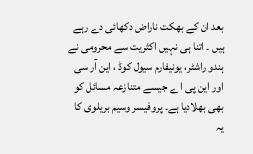بعد ان کے بھکت ناراض دکھائی دے رہے ہیں ۔ اتنا ہی نہیں اکثریت سے محرومی نے ہندو راشٹر، یونیفارم سیول کوڈ ، این آر سی اور این پی ا ے جیسے متنازعہ مسائل کو بھی بھلادیا ہے۔ پروفیسر وسیم بریلوی کا یہ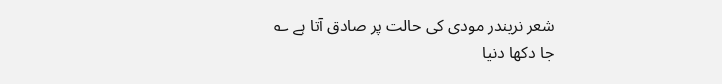شعر نریندر مودی کی حالت پر صادق آتا ہے ؎
جا دکھا دنیا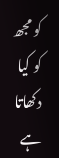کو مجھ کو کیا دکھاتا ہے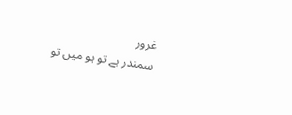غرور
سمندر ہے تو ہو میں تو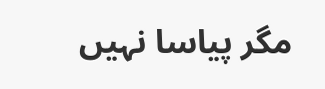مگر پیاسا نہیں